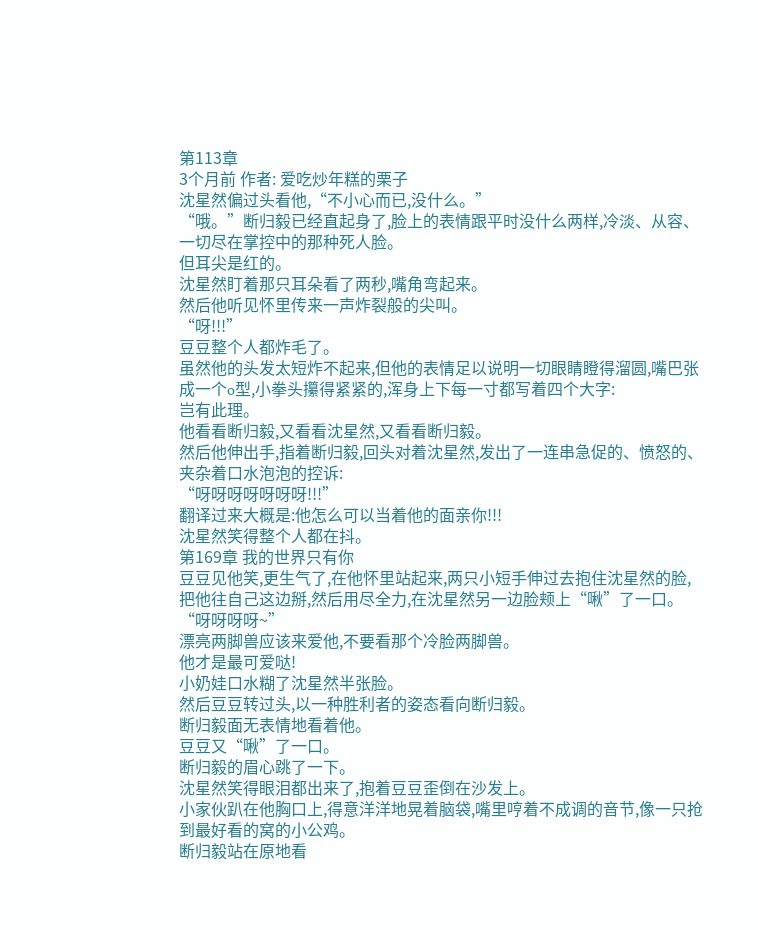第113章
3个月前 作者: 爱吃炒年糕的栗子
沈星然偏过头看他,“不小心而已,没什么。”
“哦。”断归毅已经直起身了,脸上的表情跟平时没什么两样,冷淡、从容、一切尽在掌控中的那种死人脸。
但耳尖是红的。
沈星然盯着那只耳朵看了两秒,嘴角弯起来。
然后他听见怀里传来一声炸裂般的尖叫。
“呀!!!”
豆豆整个人都炸毛了。
虽然他的头发太短炸不起来,但他的表情足以说明一切眼睛瞪得溜圆,嘴巴张成一个o型,小拳头攥得紧紧的,浑身上下每一寸都写着四个大字:
岂有此理。
他看看断归毅,又看看沈星然,又看看断归毅。
然后他伸出手,指着断归毅,回头对着沈星然,发出了一连串急促的、愤怒的、夹杂着口水泡泡的控诉:
“呀呀呀呀呀呀呀!!!”
翻译过来大概是:他怎么可以当着他的面亲你!!!
沈星然笑得整个人都在抖。
第169章 我的世界只有你
豆豆见他笑,更生气了,在他怀里站起来,两只小短手伸过去抱住沈星然的脸,把他往自己这边掰,然后用尽全力,在沈星然另一边脸颊上“啾”了一口。
“呀呀呀呀~”
漂亮两脚兽应该来爱他,不要看那个冷脸两脚兽。
他才是最可爱哒!
小奶娃口水糊了沈星然半张脸。
然后豆豆转过头,以一种胜利者的姿态看向断归毅。
断归毅面无表情地看着他。
豆豆又“啾”了一口。
断归毅的眉心跳了一下。
沈星然笑得眼泪都出来了,抱着豆豆歪倒在沙发上。
小家伙趴在他胸口上,得意洋洋地晃着脑袋,嘴里哼着不成调的音节,像一只抢到最好看的窝的小公鸡。
断归毅站在原地看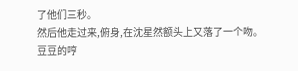了他们三秒。
然后他走过来,俯身,在沈星然额头上又落了一个吻。
豆豆的哼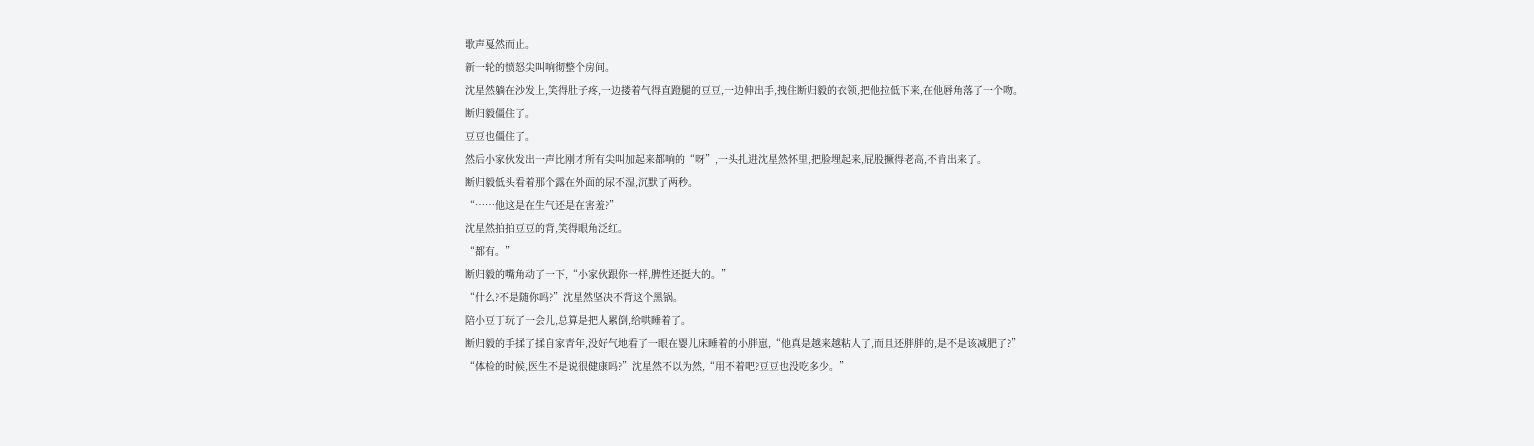歌声戛然而止。
新一轮的愤怒尖叫响彻整个房间。
沈星然躺在沙发上,笑得肚子疼,一边搂着气得直蹬腿的豆豆,一边伸出手,拽住断归毅的衣领,把他拉低下来,在他唇角落了一个吻。
断归毅僵住了。
豆豆也僵住了。
然后小家伙发出一声比刚才所有尖叫加起来都响的“呀”,一头扎进沈星然怀里,把脸埋起来,屁股撅得老高,不肯出来了。
断归毅低头看着那个露在外面的尿不湿,沉默了两秒。
“……他这是在生气还是在害羞?”
沈星然拍拍豆豆的背,笑得眼角泛红。
“都有。”
断归毅的嘴角动了一下,“小家伙跟你一样,脾性还挺大的。”
“什么?不是随你吗?”沈星然坚决不背这个黑锅。
陪小豆丁玩了一会儿,总算是把人累倒,给哄睡着了。
断归毅的手揉了揉自家青年,没好气地看了一眼在婴儿床睡着的小胖崽,“他真是越来越粘人了,而且还胖胖的,是不是该减肥了?”
“体检的时候,医生不是说很健康吗?”沈星然不以为然,“用不着吧?豆豆也没吃多少。”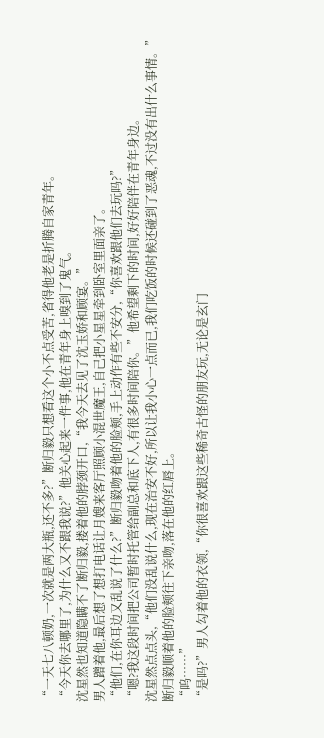“一天七八顿奶,一次就是两大瓶,还不多?”断归毅只想看这个小不点受苦,省得他老是折腾自家青年。
“今天你去哪里了,为什么又不跟我说?”他关心起来一件事,他在青年身上嗅到了鬼气。
沈星然也知道隐瞒不了断归毅,搂着他的脖颈开口,“我今天去见了沈玉娇和顾宴。”
男人蹭着他,最后想了想打电话让月嫂来客厅照顾小混世魔王,自己把小星星牵到卧室里面亲了。
“他们,在你耳边又乱说了什么?”断归毅吻着他的脸颊,手上动作有些不安分,“你喜欢跟他们去玩吗?”
“嗯?我这段时间把公司暂时托管给副总和底下人,有很多时间陪你。”他希望剩下的时间,好好陪伴在青年身边。
沈星然点点头,“他们没乱说什么,现在治安不好,所以让我小心一点而已,我们吃饭的时候还碰到了恶魂,不过没有出什么事情。”
断归毅顺着他的脸颊往下亲吻,落在他的红唇上。
“呜……”
“是吗?”男人勾着他的衣领,“你很喜欢跟这些稀奇古怪的朋友玩,无论是玄门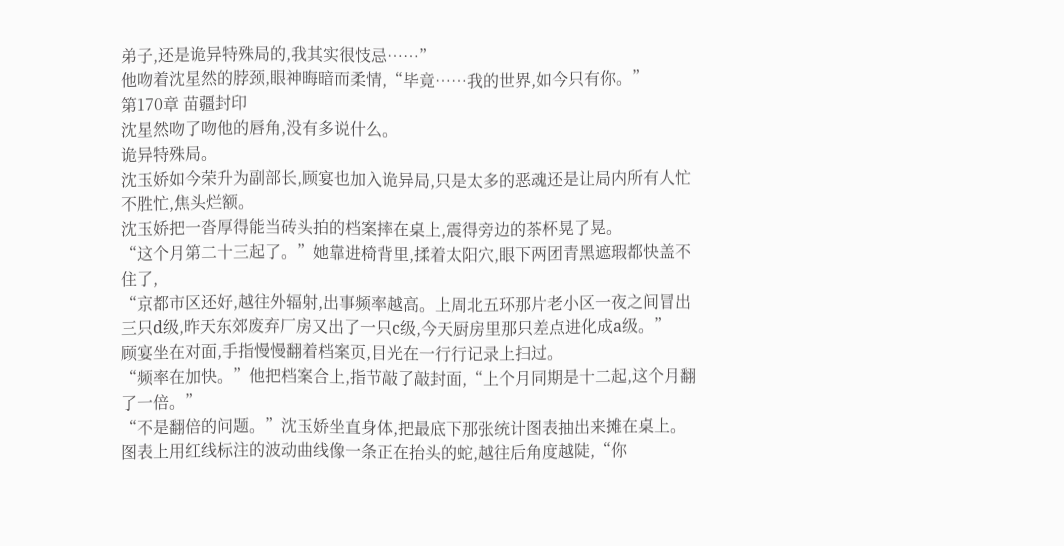弟子,还是诡异特殊局的,我其实很忮忌……”
他吻着沈星然的脖颈,眼神晦暗而柔情,“毕竟……我的世界,如今只有你。”
第170章 苗疆封印
沈星然吻了吻他的唇角,没有多说什么。
诡异特殊局。
沈玉娇如今荣升为副部长,顾宴也加入诡异局,只是太多的恶魂还是让局内所有人忙不胜忙,焦头烂额。
沈玉娇把一沓厚得能当砖头拍的档案摔在桌上,震得旁边的茶杯晃了晃。
“这个月第二十三起了。”她靠进椅背里,揉着太阳穴,眼下两团青黑遮瑕都快盖不住了,
“京都市区还好,越往外辐射,出事频率越高。上周北五环那片老小区一夜之间冒出三只d级,昨天东郊废弃厂房又出了一只c级,今天厨房里那只差点进化成a级。”
顾宴坐在对面,手指慢慢翻着档案页,目光在一行行记录上扫过。
“频率在加快。”他把档案合上,指节敲了敲封面,“上个月同期是十二起,这个月翻了一倍。”
“不是翻倍的问题。”沈玉娇坐直身体,把最底下那张统计图表抽出来摊在桌上。
图表上用红线标注的波动曲线像一条正在抬头的蛇,越往后角度越陡,“你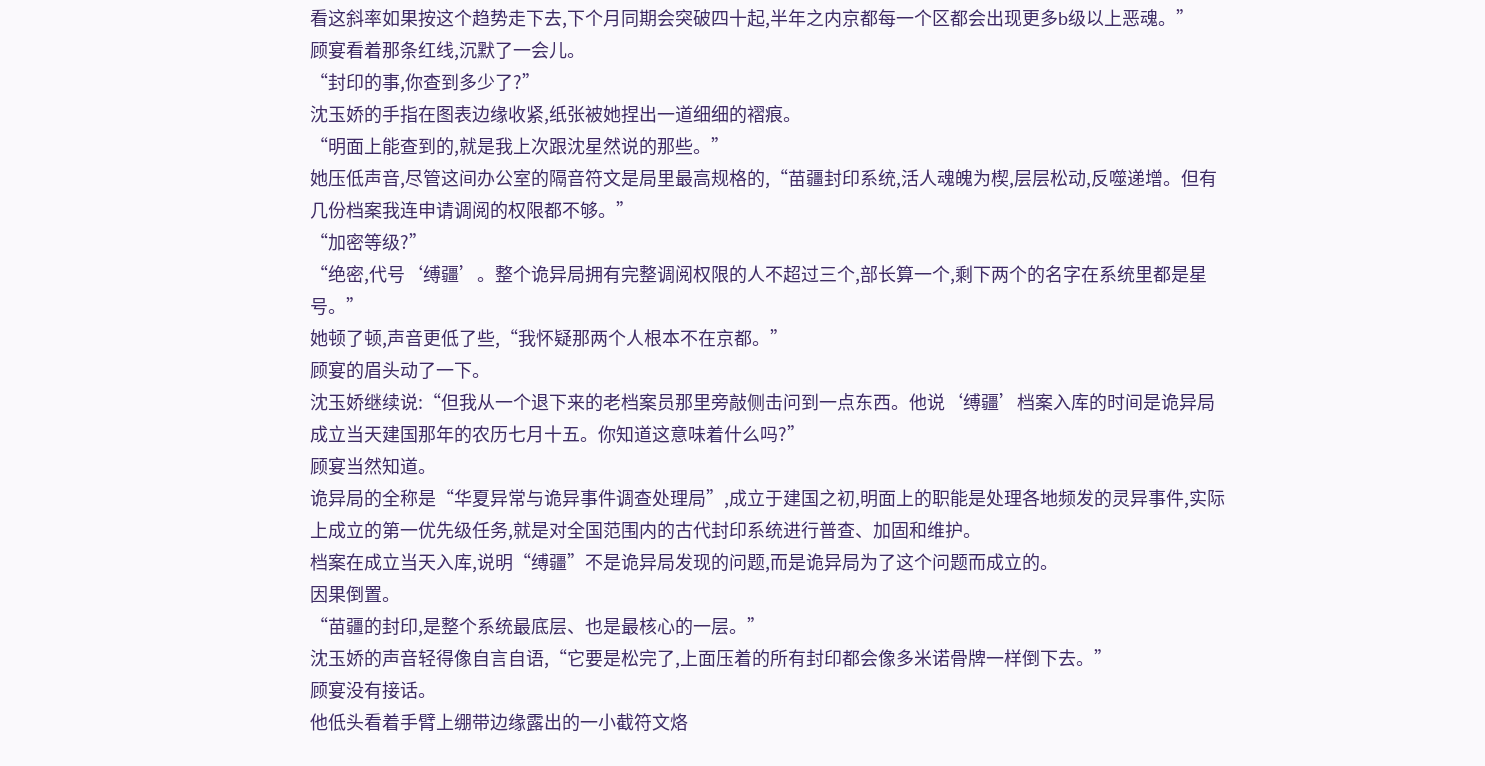看这斜率如果按这个趋势走下去,下个月同期会突破四十起,半年之内京都每一个区都会出现更多b级以上恶魂。”
顾宴看着那条红线,沉默了一会儿。
“封印的事,你查到多少了?”
沈玉娇的手指在图表边缘收紧,纸张被她捏出一道细细的褶痕。
“明面上能查到的,就是我上次跟沈星然说的那些。”
她压低声音,尽管这间办公室的隔音符文是局里最高规格的,“苗疆封印系统,活人魂魄为楔,层层松动,反噬递增。但有几份档案我连申请调阅的权限都不够。”
“加密等级?”
“绝密,代号‘缚疆’。整个诡异局拥有完整调阅权限的人不超过三个,部长算一个,剩下两个的名字在系统里都是星号。”
她顿了顿,声音更低了些,“我怀疑那两个人根本不在京都。”
顾宴的眉头动了一下。
沈玉娇继续说:“但我从一个退下来的老档案员那里旁敲侧击问到一点东西。他说‘缚疆’档案入库的时间是诡异局成立当天建国那年的农历七月十五。你知道这意味着什么吗?”
顾宴当然知道。
诡异局的全称是“华夏异常与诡异事件调查处理局”,成立于建国之初,明面上的职能是处理各地频发的灵异事件,实际上成立的第一优先级任务,就是对全国范围内的古代封印系统进行普查、加固和维护。
档案在成立当天入库,说明“缚疆”不是诡异局发现的问题,而是诡异局为了这个问题而成立的。
因果倒置。
“苗疆的封印,是整个系统最底层、也是最核心的一层。”
沈玉娇的声音轻得像自言自语,“它要是松完了,上面压着的所有封印都会像多米诺骨牌一样倒下去。”
顾宴没有接话。
他低头看着手臂上绷带边缘露出的一小截符文烙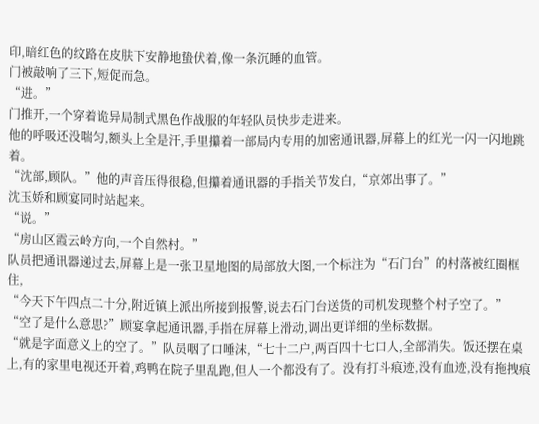印,暗红色的纹路在皮肤下安静地蛰伏着,像一条沉睡的血管。
门被敲响了三下,短促而急。
“进。”
门推开,一个穿着诡异局制式黑色作战服的年轻队员快步走进来。
他的呼吸还没喘匀,额头上全是汗,手里攥着一部局内专用的加密通讯器,屏幕上的红光一闪一闪地跳着。
“沈部,顾队。”他的声音压得很稳,但攥着通讯器的手指关节发白,“京郊出事了。”
沈玉娇和顾宴同时站起来。
“说。”
“房山区霞云岭方向,一个自然村。”
队员把通讯器递过去,屏幕上是一张卫星地图的局部放大图,一个标注为“石门台”的村落被红圈框住,
“今天下午四点二十分,附近镇上派出所接到报警,说去石门台送货的司机发现整个村子空了。”
“空了是什么意思?”顾宴拿起通讯器,手指在屏幕上滑动,调出更详细的坐标数据。
“就是字面意义上的空了。”队员咽了口唾沫,“七十二户,两百四十七口人,全部消失。饭还摆在桌上,有的家里电视还开着,鸡鸭在院子里乱跑,但人一个都没有了。没有打斗痕迹,没有血迹,没有拖拽痕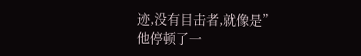迹,没有目击者,就像是”
他停顿了一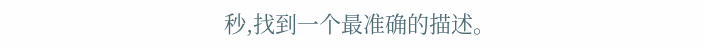秒,找到一个最准确的描述。